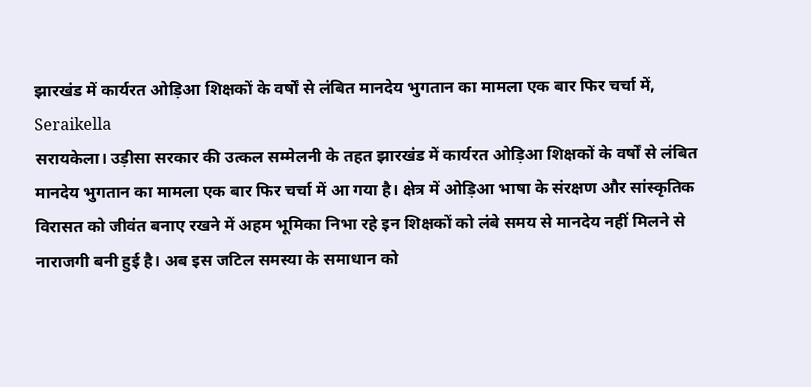झारखंड में कार्यरत ओड़िआ शिक्षकों के वर्षों से लंबित मानदेय भुगतान का मामला एक बार फिर चर्चा में,
Seraikella
सरायकेला। उड़ीसा सरकार की उत्कल सम्मेलनी के तहत झारखंड में कार्यरत ओड़िआ शिक्षकों के वर्षों से लंबित मानदेय भुगतान का मामला एक बार फिर चर्चा में आ गया है। क्षेत्र में ओड़िआ भाषा के संरक्षण और सांस्कृतिक विरासत को जीवंत बनाए रखने में अहम भूमिका निभा रहे इन शिक्षकों को लंबे समय से मानदेय नहीं मिलने से नाराजगी बनी हुई है। अब इस जटिल समस्या के समाधान को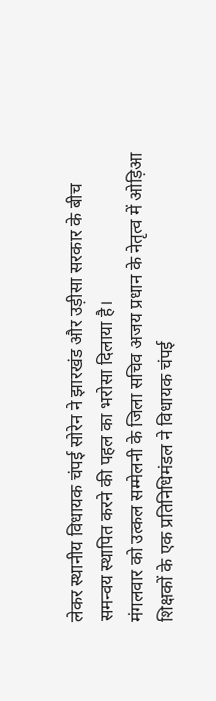लेकर स्थानीय विधायक चंपई सोरेन ने झारखंड और उड़ीसा सरकार के बीच समन्वय स्थापित करने की पहल का भरोसा दिलाया है।
मंगलवार को उत्कल सम्मेलनी के जिला सचिव अजय प्रधान के नेतृत्व में ओड़िआ शिक्षकों के एक प्रतिनिधिमंडल ने विधायक चंपई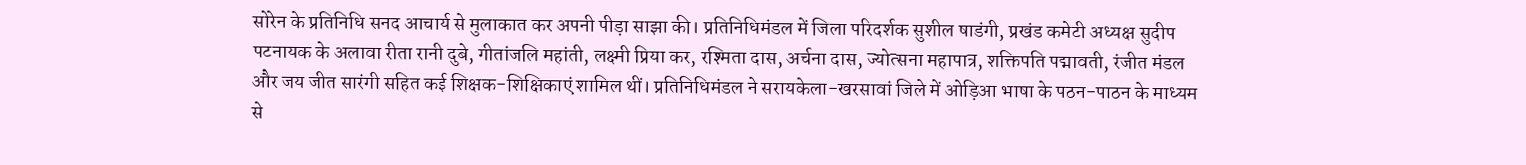सोरेन के प्रतिनिधि सनद आचार्य से मुलाकात कर अपनी पीड़ा साझा की। प्रतिनिधिमंडल में जिला परिदर्शक सुशील षाडंगी, प्रखंड कमेटी अध्यक्ष सुदीप पटनायक के अलावा रीता रानी दुबे, गीतांजलि महांती, लक्ष्मी प्रिया कर, रश्मिता दास, अर्चना दास, ज्योत्सना महापात्र, शक्तिपति पद्मावती, रंजीत मंडल और जय जीत सारंगी सहित कई शिक्षक-शिक्षिकाएं शामिल थीं। प्रतिनिधिमंडल ने सरायकेला-खरसावां जिले में ओड़िआ भाषा के पठन-पाठन के माध्यम से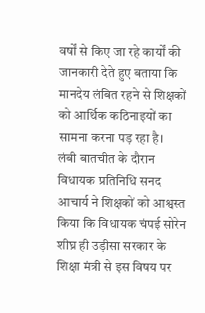वर्षों से किए जा रहे कार्यों की जानकारी देते हुए बताया कि मानदेय लंबित रहने से शिक्षकों को आर्थिक कठिनाइयों का सामना करना पड़ रहा है।
लंबी बातचीत के दौरान विधायक प्रतिनिधि सनद आचार्य ने शिक्षकों को आश्वस्त किया कि विधायक चंपई सोरेन शीघ्र ही उड़ीसा सरकार के शिक्षा मंत्री से इस विषय पर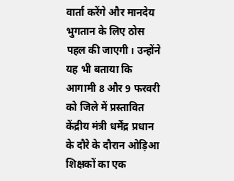वार्ता करेंगे और मानदेय भुगतान के लिए ठोस पहल की जाएगी। उन्होंने यह भी बताया कि आगामी 8 और 9 फरवरी को जिले में प्रस्तावित केंद्रीय मंत्री धर्मेंद्र प्रधान के दौरे के दौरान ओड़िआ शिक्षकों का एक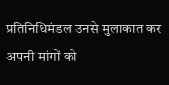प्रतिनिधिमंडल उनसे मुलाकात कर अपनी मांगों को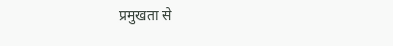प्रमुखता से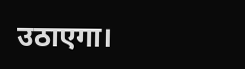उठाएगा।